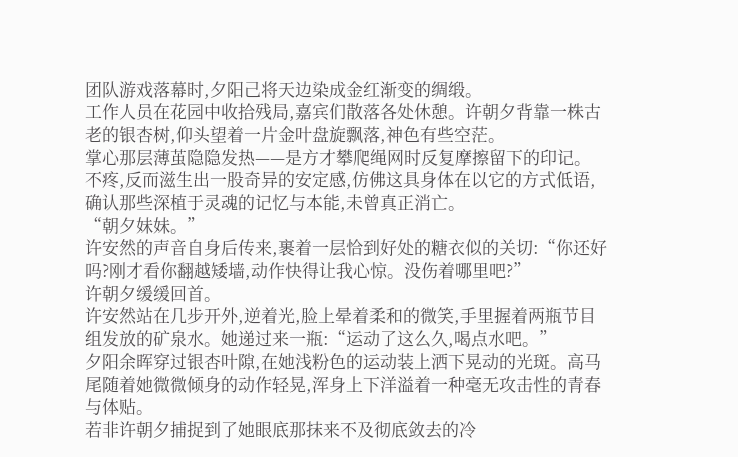团队游戏落幕时,夕阳己将天边染成金红渐变的绸缎。
工作人员在花园中收拾残局,嘉宾们散落各处休憩。许朝夕背靠一株古老的银杏树,仰头望着一片金叶盘旋飘落,神色有些空茫。
掌心那层薄茧隐隐发热——是方才攀爬绳网时反复摩擦留下的印记。不疼,反而滋生出一股奇异的安定感,仿佛这具身体在以它的方式低语,确认那些深植于灵魂的记忆与本能,未曾真正消亡。
“朝夕妹妹。”
许安然的声音自身后传来,裹着一层恰到好处的糖衣似的关切:“你还好吗?刚才看你翻越矮墙,动作快得让我心惊。没伤着哪里吧?”
许朝夕缓缓回首。
许安然站在几步开外,逆着光,脸上晕着柔和的微笑,手里握着两瓶节目组发放的矿泉水。她递过来一瓶:“运动了这么久,喝点水吧。”
夕阳余晖穿过银杏叶隙,在她浅粉色的运动装上洒下晃动的光斑。高马尾随着她微微倾身的动作轻晃,浑身上下洋溢着一种毫无攻击性的青春与体贴。
若非许朝夕捕捉到了她眼底那抹来不及彻底敛去的冷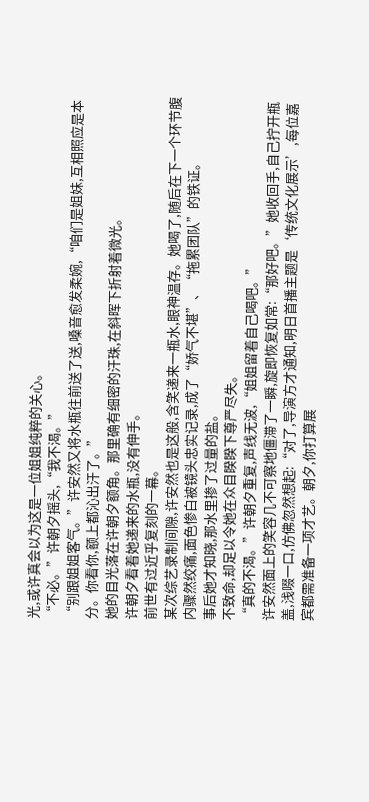光,或许真会以为这是一位姐姐纯粹的关心。
“不必。”许朝夕摇头,“我不渴。”
“别跟姐姐客气。”许安然又将水瓶往前送了送,嗓音愈发柔婉,“咱们是姐妹,互相照应是本分。你看你,额上都沁出汗了。”
她的目光落在许朝夕额角。那里确有细密的汗珠,在斜晖下折射着微光。
许朝夕看着她递来的水瓶,没有伸手。
前世有过近乎复刻的一幕。
某次综艺录制间隙,许安然也是这般,含笑递来一瓶水,眼神温存。她喝了,随后在下一个环节腹内骤然绞痛,面色惨白被镜头忠实记录,成了“娇气不堪”、“拖累团队”的铁证。
事后她才知晓,那水里掺了过量的盐。
不致命,却足以令她在众目睽睽下尊严尽失。
“真的不渴。”许朝夕重复,声线无波,“姐姐留着自己喝吧。”
许安然面上的笑容几不可察地僵滞了一瞬,旋即恢复如常:“那好吧。”她收回手,自己拧开瓶盖,浅啜一口,仿佛忽然想起:“对了,导演方才通知,明日首播主题是‘传统文化展示’,每位嘉宾都需准备一项才艺。朝夕,你打算展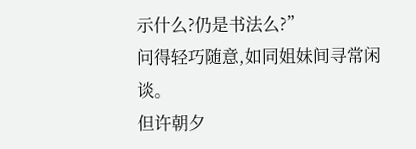示什么?仍是书法么?”
问得轻巧随意,如同姐妹间寻常闲谈。
但许朝夕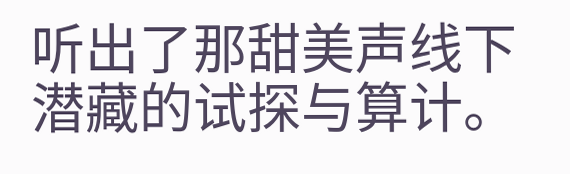听出了那甜美声线下潜藏的试探与算计。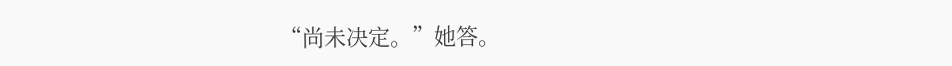“尚未决定。”她答。